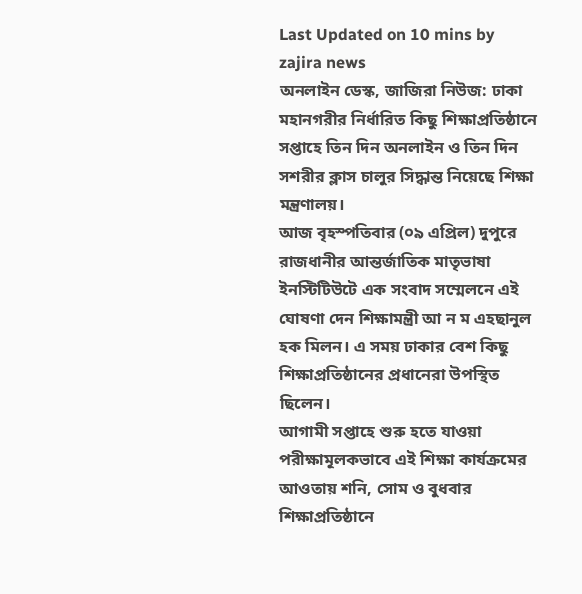Last Updated on 10 mins by zajira news
অনলাইন ডেস্ক, জাজিরা নিউজ: ঢাকা মহানগরীর নির্ধারিত কিছু শিক্ষাপ্রতিষ্ঠানে সপ্তাহে তিন দিন অনলাইন ও তিন দিন সশরীর ক্লাস চালুর সিদ্ধান্ত নিয়েছে শিক্ষা মন্ত্রণালয়।
আজ বৃহস্পতিবার (০৯ এপ্রিল) দুপুরে রাজধানীর আন্তর্জাতিক মাতৃভাষা ইনস্টিটিউটে এক সংবাদ সম্মেলনে এই ঘোষণা দেন শিক্ষামন্ত্রী আ ন ম এহছানুল হক মিলন। এ সময় ঢাকার বেশ কিছু শিক্ষাপ্রতিষ্ঠানের প্রধানেরা উপস্থিত ছিলেন।
আগামী সপ্তাহে শুরু হতে যাওয়া পরীক্ষামূলকভাবে এই শিক্ষা কার্যক্রমের আওতায় শনি, সোম ও বুধবার শিক্ষাপ্রতিষ্ঠানে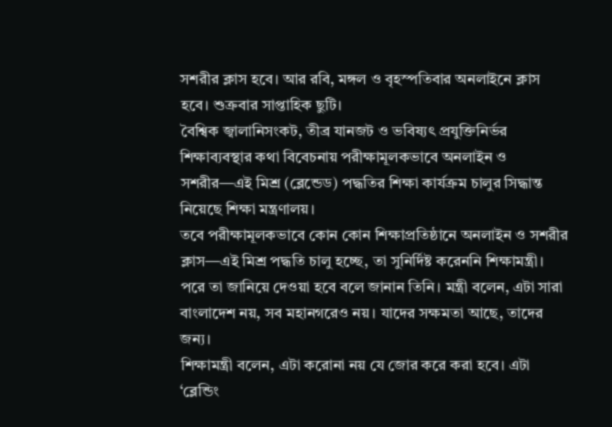সশরীর ক্লাস হবে। আর রবি, মঙ্গল ও বৃহস্পতিবার অনলাইনে ক্লাস হবে। শুক্রবার সাপ্তাহিক ছুটি।
বৈশ্বিক জ্বালানিসংকট, তীব্র যানজট ও ভবিষ্যৎ প্রযুক্তিনির্ভর শিক্ষাব্যবস্থার কথা বিবেচনায় পরীক্ষামূলকভাবে অনলাইন ও সশরীর—এই মিশ্র (ব্লেন্ডেড) পদ্ধতির শিক্ষা কার্যক্রম চালুর সিদ্ধান্ত নিয়েছে শিক্ষা মন্ত্রণালয়।
তবে পরীক্ষামূলকভাবে কোন কোন শিক্ষাপ্রতিষ্ঠানে অনলাইন ও সশরীর ক্লাস—এই মিশ্র পদ্ধতি চালু হচ্ছে, তা সুনির্দিষ্ট করেননি শিক্ষামন্ত্রী। পরে তা জানিয়ে দেওয়া হবে বলে জানান তিনি। মন্ত্রী বলেন, এটা সারা বাংলাদেশ নয়, সব মহানগরেও নয়। যাদের সক্ষমতা আছে, তাদের জন্য।
শিক্ষামন্ত্রী বলেন, এটা করোনা নয় যে জোর করে করা হবে। এটা ‘ব্লেন্ডিং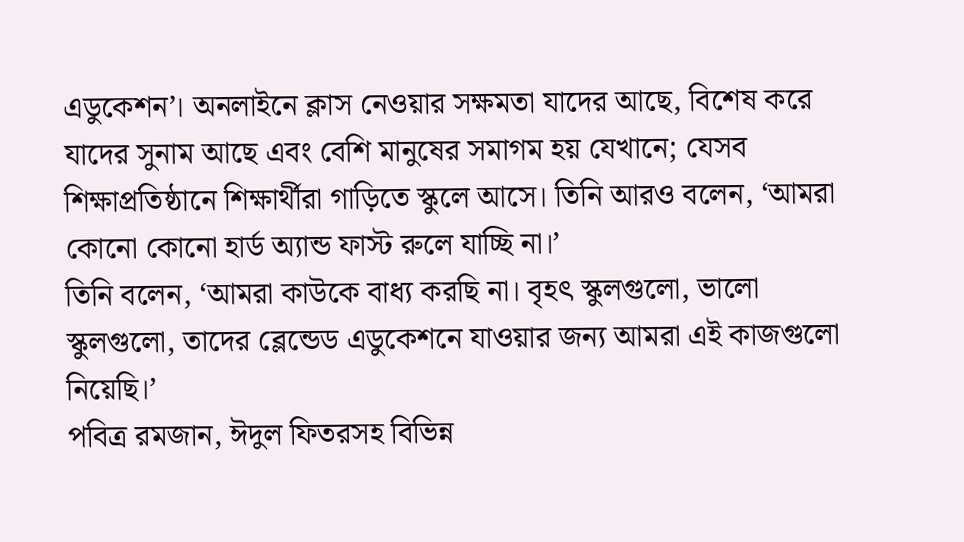এডুকেশন’। অনলাইনে ক্লাস নেওয়ার সক্ষমতা যাদের আছে, বিশেষ করে যাদের সুনাম আছে এবং বেশি মানুষের সমাগম হয় যেখানে; যেসব শিক্ষাপ্রতিষ্ঠানে শিক্ষার্থীরা গাড়িতে স্কুলে আসে। তিনি আরও বলেন, ‘আমরা কোনো কোনো হার্ড অ্যান্ড ফাস্ট রুলে যাচ্ছি না।’
তিনি বলেন, ‘আমরা কাউকে বাধ্য করছি না। বৃহৎ স্কুলগুলো, ভালো স্কুলগুলো, তাদের ব্লেন্ডেড এডুকেশনে যাওয়ার জন্য আমরা এই কাজগুলো নিয়েছি।’
পবিত্র রমজান, ঈদুল ফিতরসহ বিভিন্ন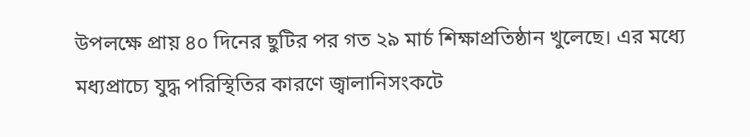উপলক্ষে প্রায় ৪০ দিনের ছুটির পর গত ২৯ মার্চ শিক্ষাপ্রতিষ্ঠান খুলেছে। এর মধ্যে মধ্যপ্রাচ্যে যুদ্ধ পরিস্থিতির কারণে জ্বালানিসংকটে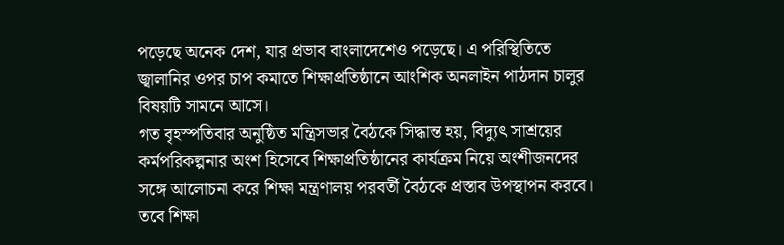পড়েছে অনেক দেশ, যার প্রভাব বাংলাদেশেও পড়েছে। এ পরিস্থিতিতে জ্বালানির ওপর চাপ কমাতে শিক্ষাপ্রতিষ্ঠানে আংশিক অনলাইন পাঠদান চালুর বিষয়টি সামনে আসে।
গত বৃহস্পতিবার অনুষ্ঠিত মন্ত্রিসভার বৈঠকে সিদ্ধান্ত হয়, বিদ্যুৎ সাশ্রয়ের কর্মপরিকল্পনার অংশ হিসেবে শিক্ষাপ্রতিষ্ঠানের কার্যক্রম নিয়ে অংশীজনদের সঙ্গে আলোচনা করে শিক্ষা মন্ত্রণালয় পরবর্তী বৈঠকে প্রস্তাব উপস্থাপন করবে।
তবে শিক্ষা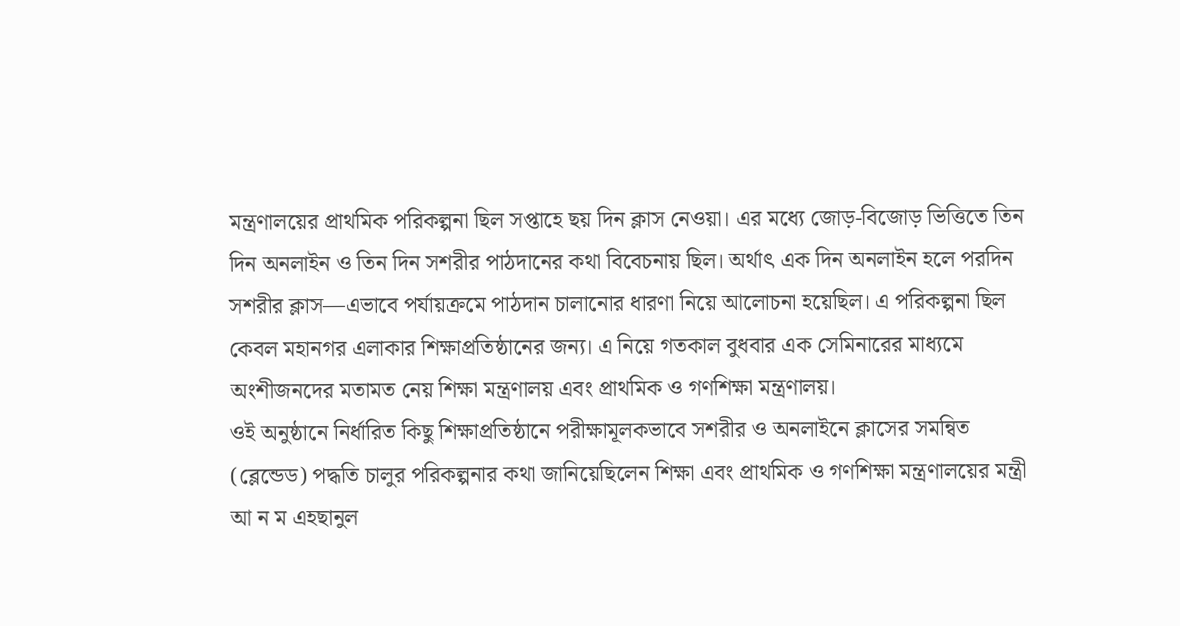মন্ত্রণালয়ের প্রাথমিক পরিকল্পনা ছিল সপ্তাহে ছয় দিন ক্লাস নেওয়া। এর মধ্যে জোড়-বিজোড় ভিত্তিতে তিন দিন অনলাইন ও তিন দিন সশরীর পাঠদানের কথা বিবেচনায় ছিল। অর্থাৎ এক দিন অনলাইন হলে পরদিন সশরীর ক্লাস—এভাবে পর্যায়ক্রমে পাঠদান চালানোর ধারণা নিয়ে আলোচনা হয়েছিল। এ পরিকল্পনা ছিল কেবল মহানগর এলাকার শিক্ষাপ্রতিষ্ঠানের জন্য। এ নিয়ে গতকাল বুধবার এক সেমিনারের মাধ্যমে অংশীজনদের মতামত নেয় শিক্ষা মন্ত্রণালয় এবং প্রাথমিক ও গণশিক্ষা মন্ত্রণালয়।
ওই অনুষ্ঠানে নির্ধারিত কিছু শিক্ষাপ্রতিষ্ঠানে পরীক্ষামূলকভাবে সশরীর ও অনলাইনে ক্লাসের সমন্বিত (ব্লেন্ডেড) পদ্ধতি চালুর পরিকল্পনার কথা জানিয়েছিলেন শিক্ষা এবং প্রাথমিক ও গণশিক্ষা মন্ত্রণালয়ের মন্ত্রী আ ন ম এহছানুল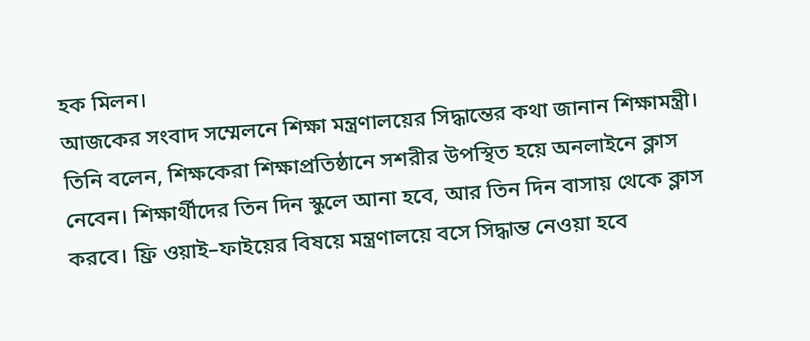হক মিলন।
আজকের সংবাদ সম্মেলনে শিক্ষা মন্ত্রণালয়ের সিদ্ধান্তের কথা জানান শিক্ষামন্ত্রী। তিনি বলেন, শিক্ষকেরা শিক্ষাপ্রতিষ্ঠানে সশরীর উপস্থিত হয়ে অনলাইনে ক্লাস নেবেন। শিক্ষার্থীদের তিন দিন স্কুলে আনা হবে, আর তিন দিন বাসায় থেকে ক্লাস করবে। ফ্রি ওয়াই–ফাইয়ের বিষয়ে মন্ত্রণালয়ে বসে সিদ্ধান্ত নেওয়া হবে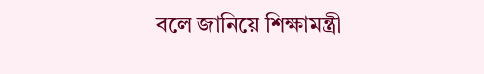বলে জানিয়ে শিক্ষামন্ত্রী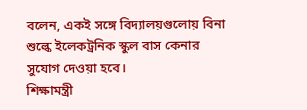বলেন, একই সঙ্গে বিদ্যালয়গুলোয় বিনা শুল্কে ইলেকট্রনিক স্কুল বাস কেনার সুযোগ দেওয়া হবে।
শিক্ষামন্ত্রী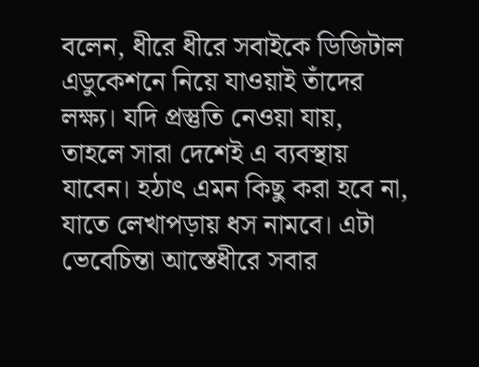বলেন, ধীরে ধীরে সবাইকে ডিজিটাল এডুকেশনে নিয়ে যাওয়াই তাঁদের লক্ষ্য। যদি প্রস্তুতি নেওয়া যায়, তাহলে সারা দেশেই এ ব্যবস্থায় যাবেন। হঠাৎ এমন কিছু করা হবে না, যাতে লেখাপড়ায় ধস নামবে। এটা ভেবেচিন্তা আস্তেধীরে সবার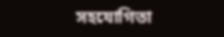সহযোগিতা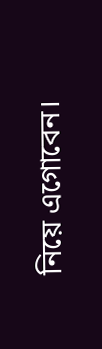নিয়ে এগোবেন।